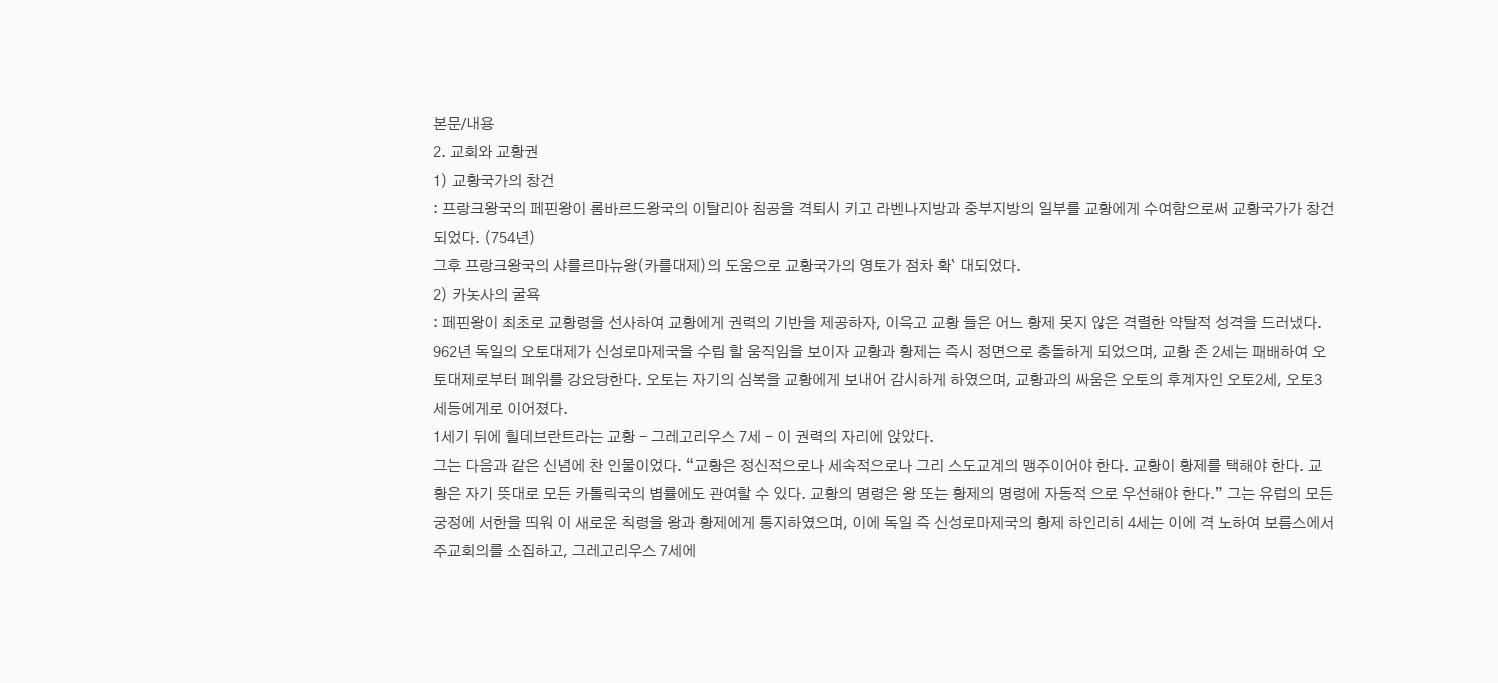본문/내용
2. 교회와 교황권
1) 교황국가의 창건
: 프랑크왕국의 페핀왕이 롬바르드왕국의 이탈리아 침공을 격퇴시 키고 라벤나지방과 중부지방의 일부를 교황에게 수여함으로써 교황국가가 창건되었다. (754년)
그후 프랑크왕국의 샤를르마뉴왕(카를대제)의 도움으로 교황국가의 영토가 점차 확` 대되었다.
2) 카놋사의 굴욕
: 페핀왕이 최초로 교황령을 선사하여 교황에게 권력의 기반을 제공하자, 이윽고 교황 들은 어느 황제 못지 않은 격렬한 약탈적 성격을 드러냈다.
962년 독일의 오토대제가 신성로마제국을 수립 할 움직임을 보이자 교황과 황제는 즉시 정면으로 충돌하게 되었으며, 교황 존 2세는 패배하여 오토대제로부터 폐위를 강요당한다. 오토는 자기의 심복을 교황에게 보내어 감시하게 하였으며, 교황과의 싸움은 오토의 후계자인 오토2세, 오토3세등에게로 이어졌다.
1세기 뒤에 힐데브란트라는 교황 - 그레고리우스 7세 - 이 권력의 자리에 앉았다.
그는 다음과 같은 신념에 찬 인물이었다. “교황은 정신적으로나 세속적으로나 그리 스도교계의 맹주이어야 한다. 교황이 황제를 택해야 한다. 교황은 자기 뜻대로 모든 카톨릭국의 볍률에도 관여할 수 있다. 교황의 명령은 왕 또는 황제의 명령에 자동적 으로 우선해야 한다.” 그는 유럽의 모든 궁정에 서한을 띄워 이 새로운 칙령을 왕과 황제에게 통지하였으며, 이에 독일 즉 신성로마제국의 황제 하인리히 4세는 이에 격 노하여 보름스에서 주교회의를 소집하고, 그레고리우스 7세에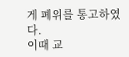게 폐위를 통고하였다.
이때 교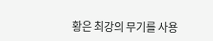황은 최강의 무기를 사용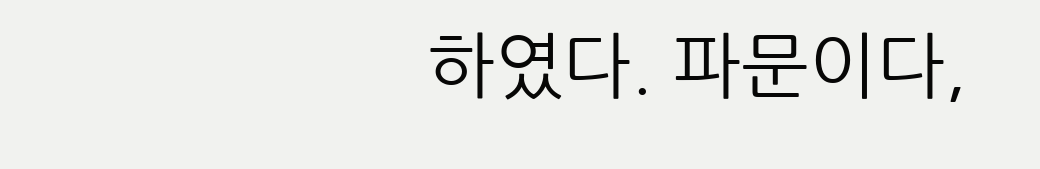하였다. 파문이다,